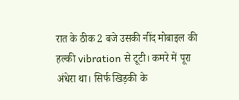रात के ठीक 2 बजे उसकी नींद मोबाइल की हल्की vibration से टूटी। कमरे में पूरा अंधेरा था। सिर्फ खिड़की के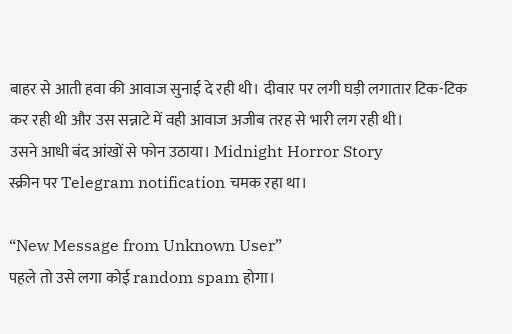बाहर से आती हवा की आवाज सुनाई दे रही थी। दीवार पर लगी घड़ी लगातार टिक-टिक कर रही थी और उस सन्नाटे में वही आवाज अजीब तरह से भारी लग रही थी।
उसने आधी बंद आंखों से फोन उठाया। Midnight Horror Story
स्क्रीन पर Telegram notification चमक रहा था।

“New Message from Unknown User”
पहले तो उसे लगा कोई random spam होगा।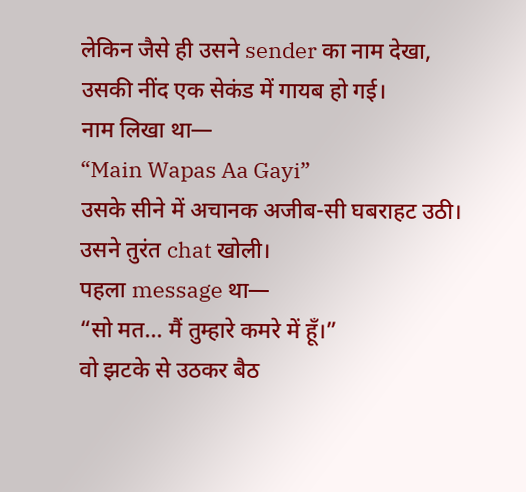लेकिन जैसे ही उसने sender का नाम देखा, उसकी नींद एक सेकंड में गायब हो गई।
नाम लिखा था—
“Main Wapas Aa Gayi”
उसके सीने में अचानक अजीब-सी घबराहट उठी।
उसने तुरंत chat खोली।
पहला message था—
“सो मत… मैं तुम्हारे कमरे में हूँ।”
वो झटके से उठकर बैठ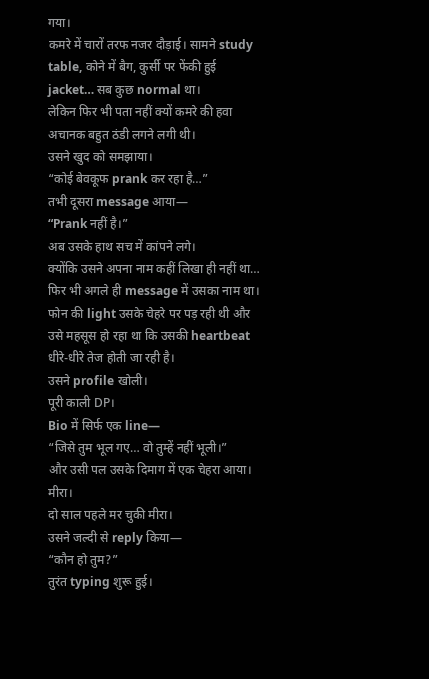गया।
कमरे में चारों तरफ नजर दौड़ाई। सामने study table, कोने में बैग, कुर्सी पर फेंकी हुई jacket… सब कुछ normal था।
लेकिन फिर भी पता नहीं क्यों कमरे की हवा अचानक बहुत ठंडी लगने लगी थी।
उसने खुद को समझाया।
“कोई बेवकूफ prank कर रहा है…”
तभी दूसरा message आया—
“Prank नहीं है।”
अब उसके हाथ सच में कांपने लगे।
क्योंकि उसने अपना नाम कहीं लिखा ही नहीं था… फिर भी अगले ही message में उसका नाम था।
फोन की light उसके चेहरे पर पड़ रही थी और उसे महसूस हो रहा था कि उसकी heartbeat धीरे-धीरे तेज होती जा रही है।
उसने profile खोली।
पूरी काली DP।
Bio में सिर्फ एक line—
“जिसे तुम भूल गए… वो तुम्हें नहीं भूली।”
और उसी पल उसके दिमाग में एक चेहरा आया।
मीरा।
दो साल पहले मर चुकी मीरा।
उसने जल्दी से reply किया—
“कौन हो तुम?”
तुरंत typing शुरू हुई।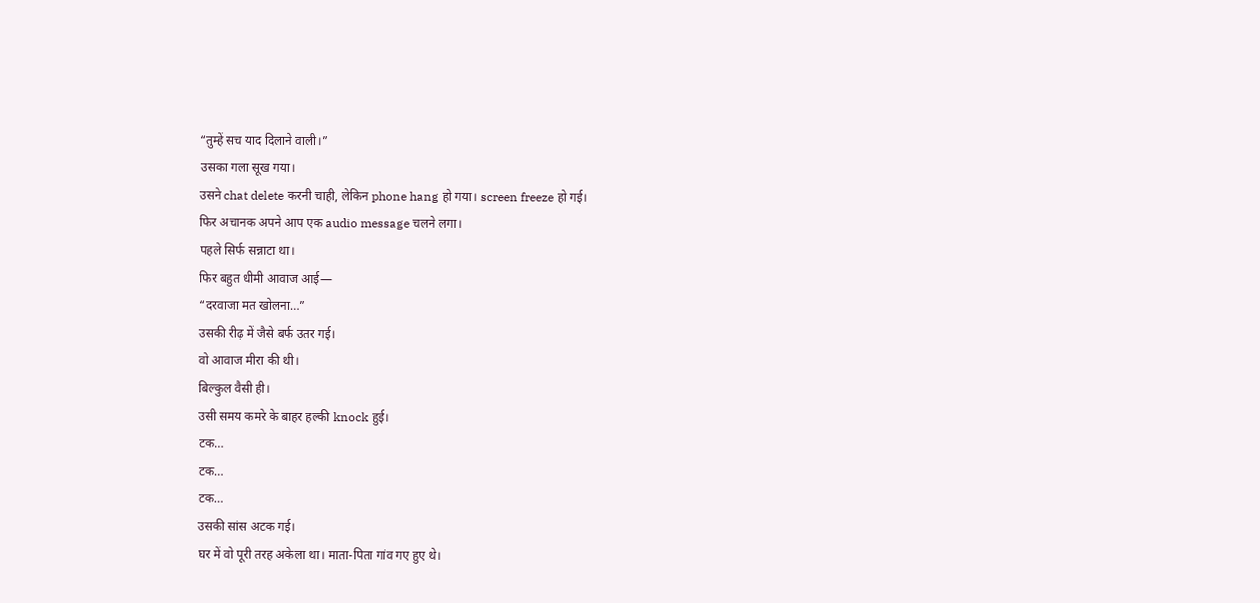“तुम्हें सच याद दिलाने वाली।”
उसका गला सूख गया।
उसने chat delete करनी चाही, लेकिन phone hang हो गया। screen freeze हो गई।
फिर अचानक अपने आप एक audio message चलने लगा।
पहले सिर्फ सन्नाटा था।
फिर बहुत धीमी आवाज आई—
“दरवाजा मत खोलना…”
उसकी रीढ़ में जैसे बर्फ उतर गई।
वो आवाज मीरा की थी।
बिल्कुल वैसी ही।
उसी समय कमरे के बाहर हल्की knock हुई।
टक…
टक…
टक…
उसकी सांस अटक गई।
घर में वो पूरी तरह अकेला था। माता-पिता गांव गए हुए थे।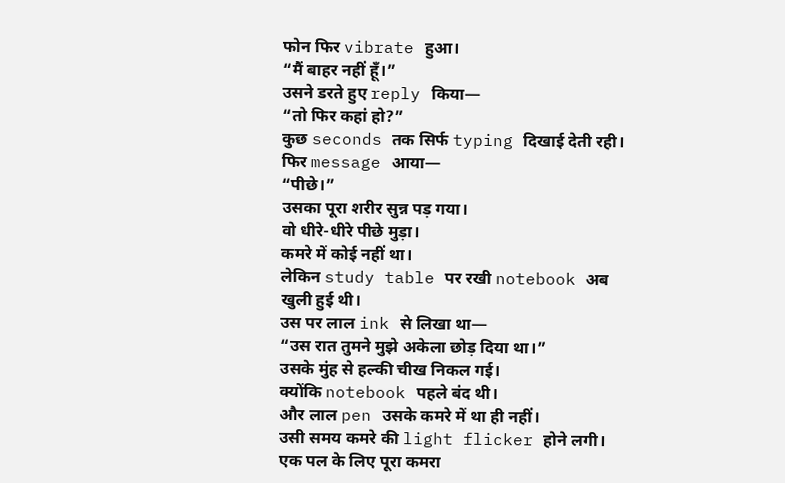फोन फिर vibrate हुआ।
“मैं बाहर नहीं हूँ।”
उसने डरते हुए reply किया—
“तो फिर कहां हो?”
कुछ seconds तक सिर्फ typing दिखाई देती रही।
फिर message आया—
“पीछे।”
उसका पूरा शरीर सुन्न पड़ गया।
वो धीरे-धीरे पीछे मुड़ा।
कमरे में कोई नहीं था।
लेकिन study table पर रखी notebook अब खुली हुई थी।
उस पर लाल ink से लिखा था—
“उस रात तुमने मुझे अकेला छोड़ दिया था।”
उसके मुंह से हल्की चीख निकल गई।
क्योंकि notebook पहले बंद थी।
और लाल pen उसके कमरे में था ही नहीं।
उसी समय कमरे की light flicker होने लगी।
एक पल के लिए पूरा कमरा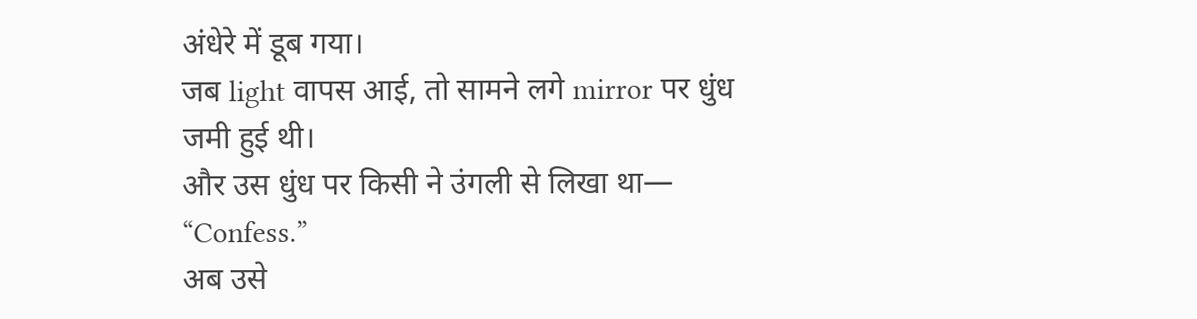अंधेरे में डूब गया।
जब light वापस आई, तो सामने लगे mirror पर धुंध जमी हुई थी।
और उस धुंध पर किसी ने उंगली से लिखा था—
“Confess.”
अब उसे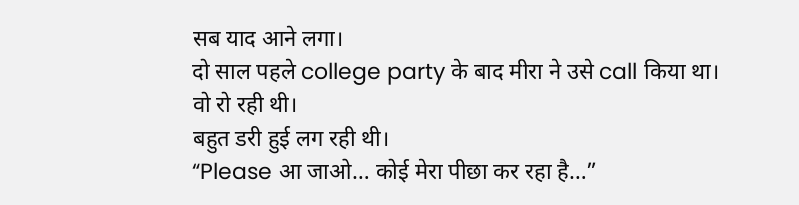सब याद आने लगा।
दो साल पहले college party के बाद मीरा ने उसे call किया था।
वो रो रही थी।
बहुत डरी हुई लग रही थी।
“Please आ जाओ… कोई मेरा पीछा कर रहा है…”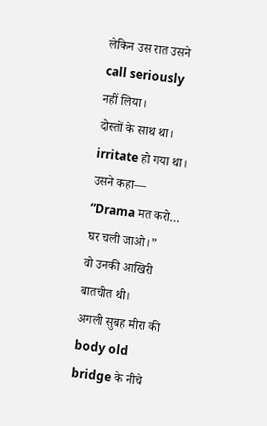लेकिन उस रात उसने call seriously नहीं लिया।
दोस्तों के साथ था। irritate हो गया था।
उसने कहा—
“Drama मत करो… घर चली जाओ।”
वो उनकी आखिरी बातचीत थी।
अगली सुबह मीरा की body old bridge के नीचे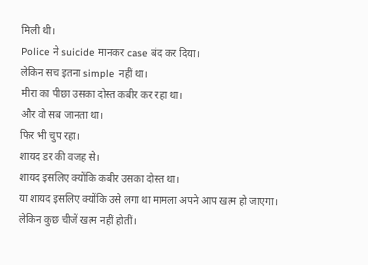मिली थी।
Police ने suicide मानकर case बंद कर दिया।
लेकिन सच इतना simple नहीं था।
मीरा का पीछा उसका दोस्त कबीर कर रहा था।
और वो सब जानता था।
फिर भी चुप रहा।
शायद डर की वजह से।
शायद इसलिए क्योंकि कबीर उसका दोस्त था।
या शायद इसलिए क्योंकि उसे लगा था मामला अपने आप खत्म हो जाएगा।
लेकिन कुछ चीजें खत्म नहीं होतीं।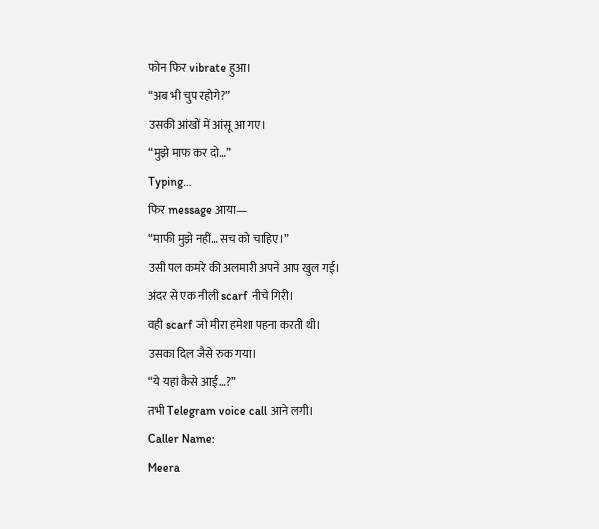फोन फिर vibrate हुआ।
“अब भी चुप रहोगे?”
उसकी आंखों में आंसू आ गए।
“मुझे माफ कर दो…”
Typing…
फिर message आया—
“माफी मुझे नहीं… सच को चाहिए।”
उसी पल कमरे की अलमारी अपने आप खुल गई।
अंदर से एक नीली scarf नीचे गिरी।
वही scarf जो मीरा हमेशा पहना करती थी।
उसका दिल जैसे रुक गया।
“ये यहां कैसे आई…?”
तभी Telegram voice call आने लगी।
Caller Name:
Meera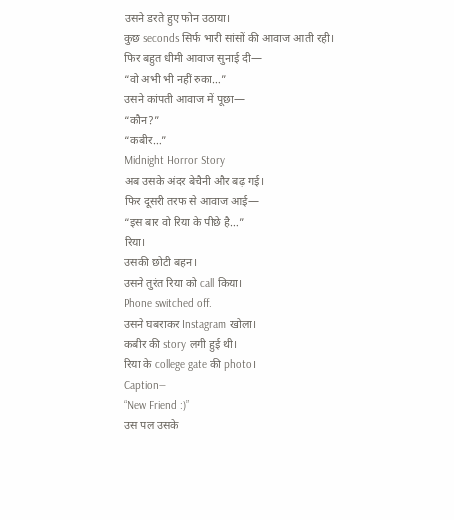उसने डरते हुए फोन उठाया।
कुछ seconds सिर्फ भारी सांसों की आवाज आती रही।
फिर बहुत धीमी आवाज सुनाई दी—
“वो अभी भी नहीं रुका…”
उसने कांपती आवाज में पूछा—
“कौन?”
“कबीर…”
Midnight Horror Story
अब उसके अंदर बेचैनी और बढ़ गई।
फिर दूसरी तरफ से आवाज आई—
“इस बार वो रिया के पीछे है…”
रिया।
उसकी छोटी बहन।
उसने तुरंत रिया को call किया।
Phone switched off.
उसने घबराकर Instagram खोला।
कबीर की story लगी हुई थी।
रिया के college gate की photo।
Caption—
“New Friend :)”
उस पल उसके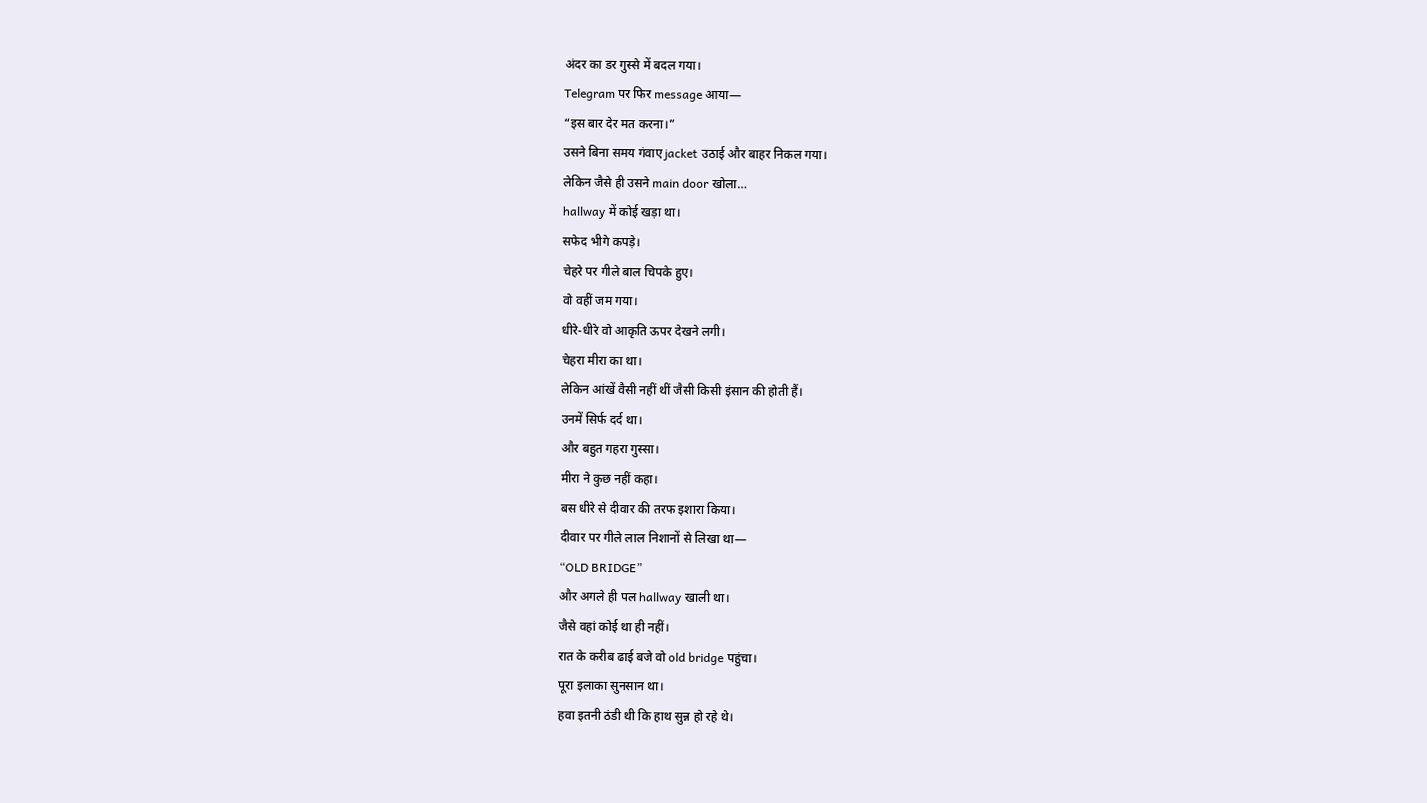अंदर का डर गुस्से में बदल गया।
Telegram पर फिर message आया—
“इस बार देर मत करना।”
उसने बिना समय गंवाए jacket उठाई और बाहर निकल गया।
लेकिन जैसे ही उसने main door खोला…
hallway में कोई खड़ा था।
सफेद भीगे कपड़े।
चेहरे पर गीले बाल चिपके हुए।
वो वहीं जम गया।
धीरे-धीरे वो आकृति ऊपर देखने लगी।
चेहरा मीरा का था।
लेकिन आंखें वैसी नहीं थीं जैसी किसी इंसान की होती हैं।
उनमें सिर्फ दर्द था।
और बहुत गहरा गुस्सा।
मीरा ने कुछ नहीं कहा।
बस धीरे से दीवार की तरफ इशारा किया।
दीवार पर गीले लाल निशानों से लिखा था—
“OLD BRIDGE”
और अगले ही पल hallway खाली था।
जैसे वहां कोई था ही नहीं।
रात के करीब ढाई बजे वो old bridge पहुंचा।
पूरा इलाका सुनसान था।
हवा इतनी ठंडी थी कि हाथ सुन्न हो रहे थे।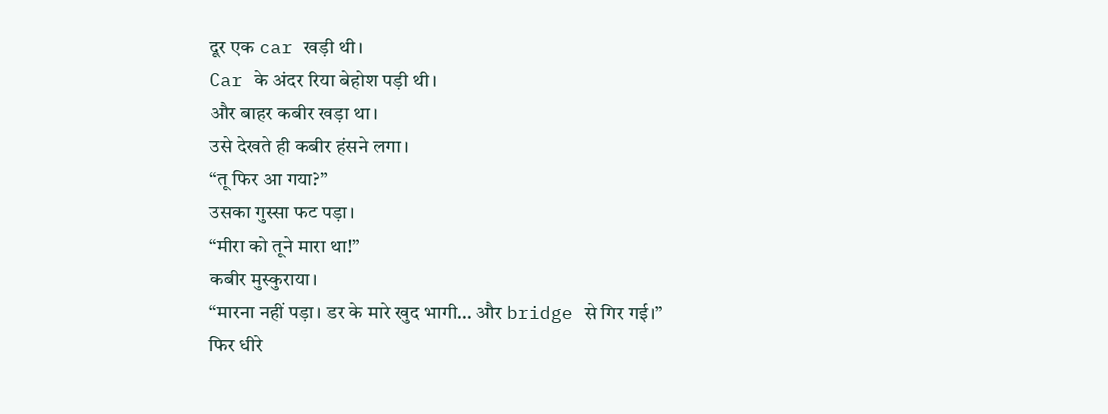दूर एक car खड़ी थी।
Car के अंदर रिया बेहोश पड़ी थी।
और बाहर कबीर खड़ा था।
उसे देखते ही कबीर हंसने लगा।
“तू फिर आ गया?”
उसका गुस्सा फट पड़ा।
“मीरा को तूने मारा था!”
कबीर मुस्कुराया।
“मारना नहीं पड़ा। डर के मारे खुद भागी… और bridge से गिर गई।”
फिर धीरे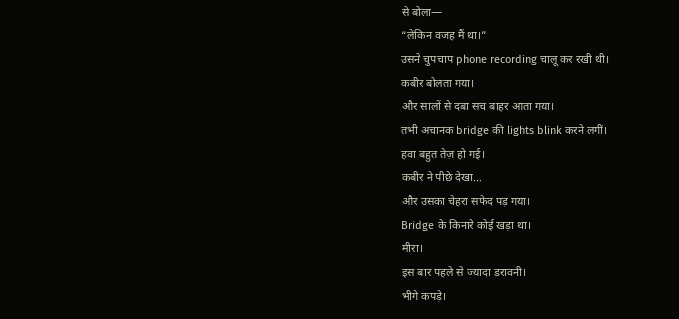से बोला—
“लेकिन वजह मैं था।”
उसने चुपचाप phone recording चालू कर रखी थी।
कबीर बोलता गया।
और सालों से दबा सच बाहर आता गया।
तभी अचानक bridge की lights blink करने लगीं।
हवा बहुत तेज़ हो गई।
कबीर ने पीछे देखा…
और उसका चेहरा सफेद पड़ गया।
Bridge के किनारे कोई खड़ा था।
मीरा।
इस बार पहले से ज्यादा डरावनी।
भीगे कपड़े।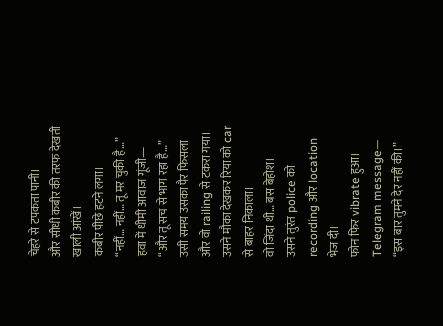चेहरे से टपकता पानी।
और सीधी कबीर की तरफ देखती खाली आंखें।
कबीर पीछे हटने लगा।
“नहीं… नहीं… तू मर चुकी है…”
हवा में धीमी आवाज गूंजी—
“और तू सच से भाग रहा है…”
उसी समय उसका पैर फिसला और वो railing से टकरा गया।
उसने मौका देखकर रिया को car से बाहर निकाला।
वो जिंदा थी… बस बेहोश।
उसने तुरंत police को recording और location भेज दी।
फोन फिर vibrate हुआ।
Telegram message—
“इस बार तुमने देर नहीं की।”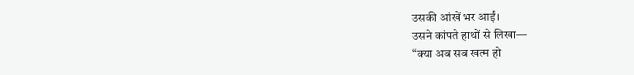उसकी आंखें भर आईं।
उसने कांपते हाथों से लिखा—
“क्या अब सब खत्म हो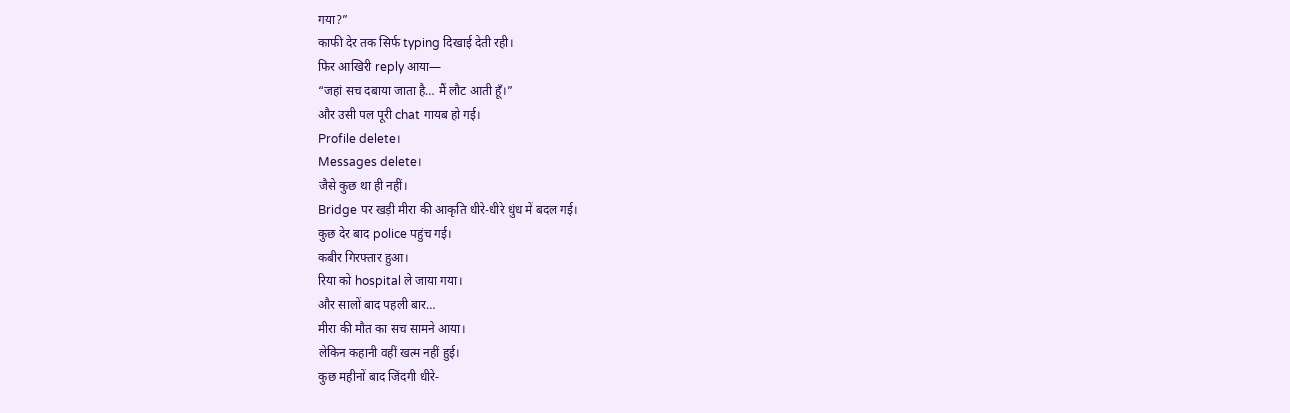गया?”
काफी देर तक सिर्फ typing दिखाई देती रही।
फिर आखिरी reply आया—
“जहां सच दबाया जाता है… मैं लौट आती हूँ।”
और उसी पल पूरी chat गायब हो गई।
Profile delete।
Messages delete।
जैसे कुछ था ही नहीं।
Bridge पर खड़ी मीरा की आकृति धीरे-धीरे धुंध में बदल गई।
कुछ देर बाद police पहुंच गई।
कबीर गिरफ्तार हुआ।
रिया को hospital ले जाया गया।
और सालों बाद पहली बार…
मीरा की मौत का सच सामने आया।
लेकिन कहानी वहीं खत्म नहीं हुई।
कुछ महीनों बाद जिंदगी धीरे-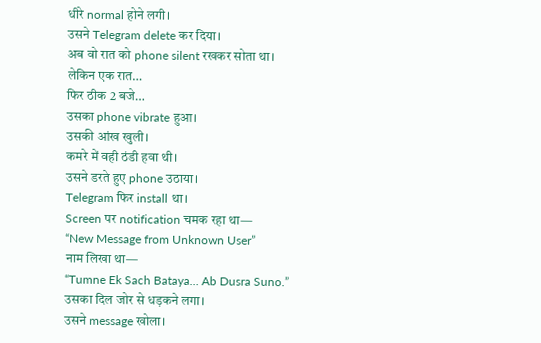धीरे normal होने लगी।
उसने Telegram delete कर दिया।
अब वो रात को phone silent रखकर सोता था।
लेकिन एक रात…
फिर ठीक 2 बजे…
उसका phone vibrate हुआ।
उसकी आंख खुली।
कमरे में वही ठंडी हवा थी।
उसने डरते हुए phone उठाया।
Telegram फिर install था।
Screen पर notification चमक रहा था—
“New Message from Unknown User”
नाम लिखा था—
“Tumne Ek Sach Bataya… Ab Dusra Suno.”
उसका दिल जोर से धड़कने लगा।
उसने message खोला।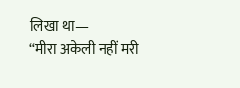लिखा था—
“मीरा अकेली नहीं मरी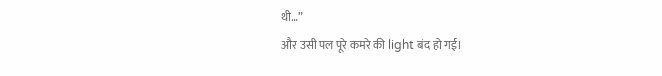थी…”
और उसी पल पूरे कमरे की light बंद हो गई।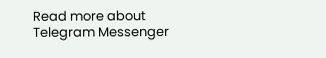Read more about Telegram Messenger